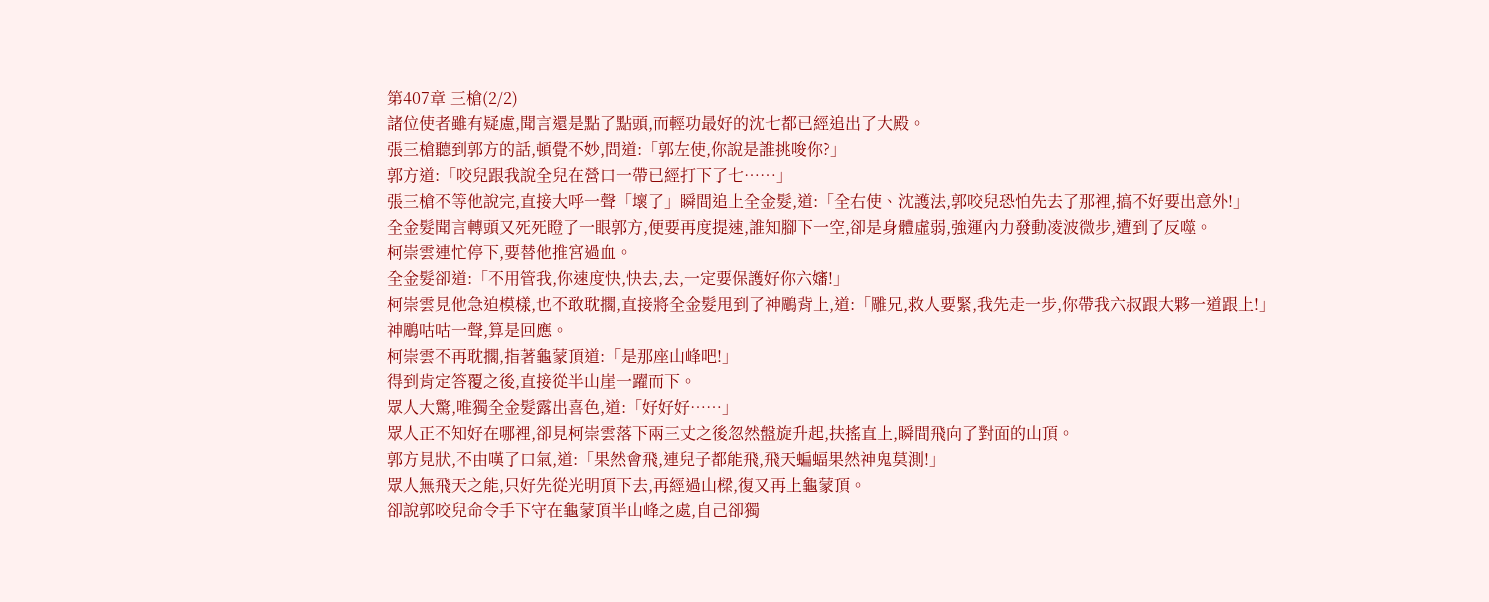第407章 三槍(2/2)
諸位使者雖有疑慮,聞言還是點了點頭,而輕功最好的沈七都已經追出了大殿。
張三槍聽到郭方的話,頓覺不妙,問道:「郭左使,你說是誰挑唆你?」
郭方道:「咬兒跟我說全兒在營口一帶已經打下了七……」
張三槍不等他說完,直接大呼一聲「壞了」瞬間追上全金髮,道:「全右使、沈護法,郭咬兒恐怕先去了那裡,搞不好要出意外!」
全金髮聞言轉頭又死死瞪了一眼郭方,便要再度提速,誰知腳下一空,卻是身體虛弱,強運內力發動凌波微步,遭到了反噬。
柯崇雲連忙停下,要替他推宮過血。
全金髮卻道:「不用管我,你速度快,快去,去,一定要保護好你六嬸!」
柯崇雲見他急迫模樣,也不敢耽擱,直接將全金髮甩到了神鵰背上,道:「雕兄,救人要緊,我先走一步,你帶我六叔跟大夥一道跟上!」
神鵰咕咕一聲,算是回應。
柯崇雲不再耽擱,指著龜蒙頂道:「是那座山峰吧!」
得到肯定答覆之後,直接從半山崖一躍而下。
眾人大驚,唯獨全金髮露出喜色,道:「好好好……」
眾人正不知好在哪裡,卻見柯崇雲落下兩三丈之後忽然盤旋升起,扶搖直上,瞬間飛向了對面的山頂。
郭方見狀,不由嘆了口氣,道:「果然會飛,連兒子都能飛,飛天蝙蝠果然神鬼莫測!」
眾人無飛天之能,只好先從光明頂下去,再經過山樑,復又再上龜蒙頂。
卻說郭咬兒命令手下守在龜蒙頂半山峰之處,自己卻獨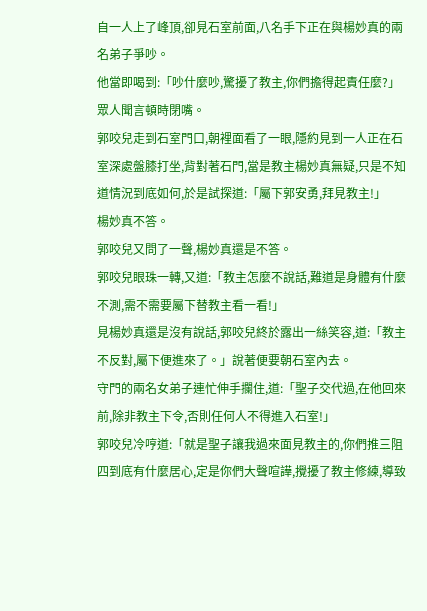自一人上了峰頂,卻見石室前面,八名手下正在與楊妙真的兩名弟子爭吵。
他當即喝到:「吵什麼吵,驚擾了教主,你們擔得起責任麼?」
眾人聞言頓時閉嘴。
郭咬兒走到石室門口,朝裡面看了一眼,隱約見到一人正在石室深處盤膝打坐,背對著石門,當是教主楊妙真無疑,只是不知道情況到底如何,於是試探道:「屬下郭安勇,拜見教主!」
楊妙真不答。
郭咬兒又問了一聲,楊妙真還是不答。
郭咬兒眼珠一轉,又道:「教主怎麼不說話,難道是身體有什麼不測,需不需要屬下替教主看一看!」
見楊妙真還是沒有說話,郭咬兒終於露出一絲笑容,道:「教主不反對,屬下便進來了。」說著便要朝石室內去。
守門的兩名女弟子連忙伸手攔住,道:「聖子交代過,在他回來前,除非教主下令,否則任何人不得進入石室!」
郭咬兒冷哼道:「就是聖子讓我過來面見教主的,你們推三阻四到底有什麼居心,定是你們大聲喧譁,攪擾了教主修練,導致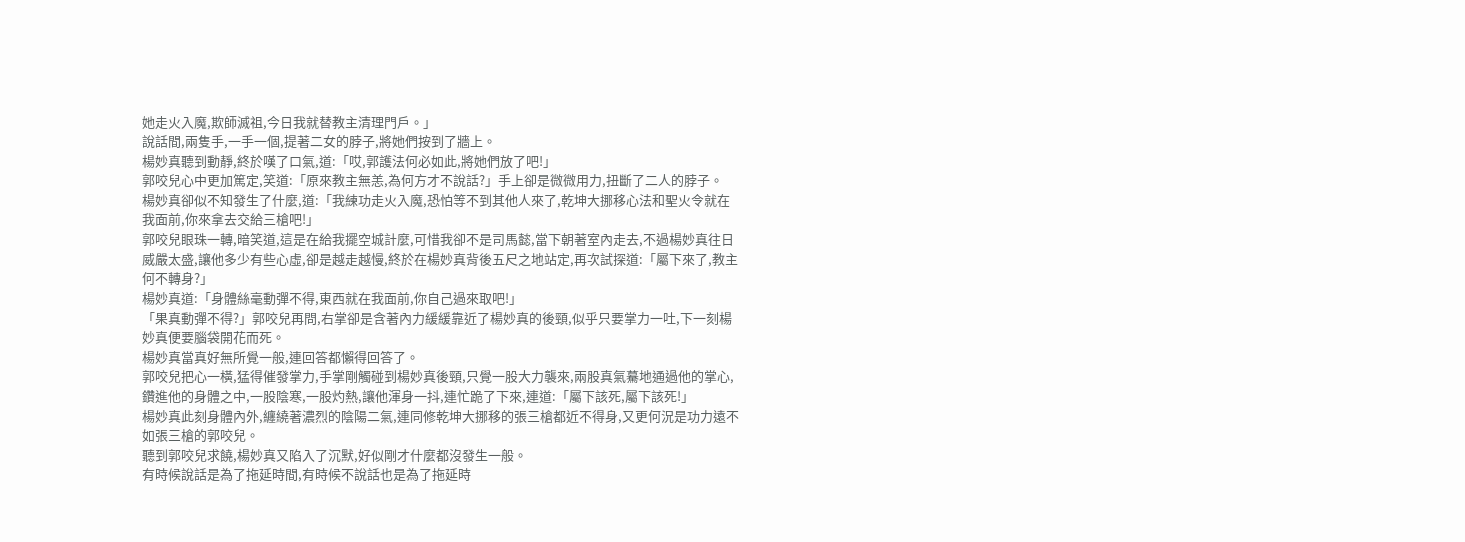她走火入魔,欺師滅祖,今日我就替教主清理門戶。」
說話間,兩隻手,一手一個,提著二女的脖子,將她們按到了牆上。
楊妙真聽到動靜,終於嘆了口氣,道:「哎,郭護法何必如此,將她們放了吧!」
郭咬兒心中更加篤定,笑道:「原來教主無恙,為何方才不說話?」手上卻是微微用力,扭斷了二人的脖子。
楊妙真卻似不知發生了什麼,道:「我練功走火入魔,恐怕等不到其他人來了,乾坤大挪移心法和聖火令就在我面前,你來拿去交給三槍吧!」
郭咬兒眼珠一轉,暗笑道,這是在給我擺空城計麼,可惜我卻不是司馬懿,當下朝著室內走去,不過楊妙真往日威嚴太盛,讓他多少有些心虛,卻是越走越慢,終於在楊妙真背後五尺之地站定,再次試探道:「屬下來了,教主何不轉身?」
楊妙真道:「身體絲毫動彈不得,東西就在我面前,你自己過來取吧!」
「果真動彈不得?」郭咬兒再問,右掌卻是含著內力緩緩靠近了楊妙真的後頸,似乎只要掌力一吐,下一刻楊妙真便要腦袋開花而死。
楊妙真當真好無所覺一般,連回答都懶得回答了。
郭咬兒把心一橫,猛得催發掌力,手掌剛觸碰到楊妙真後頸,只覺一股大力襲來,兩股真氣驀地通過他的掌心,鑽進他的身體之中,一股陰寒,一股灼熱,讓他渾身一抖,連忙跪了下來,連道:「屬下該死,屬下該死!」
楊妙真此刻身體內外,纏繞著濃烈的陰陽二氣,連同修乾坤大挪移的張三槍都近不得身,又更何況是功力遠不如張三槍的郭咬兒。
聽到郭咬兒求饒,楊妙真又陷入了沉默,好似剛才什麼都沒發生一般。
有時候說話是為了拖延時間,有時候不說話也是為了拖延時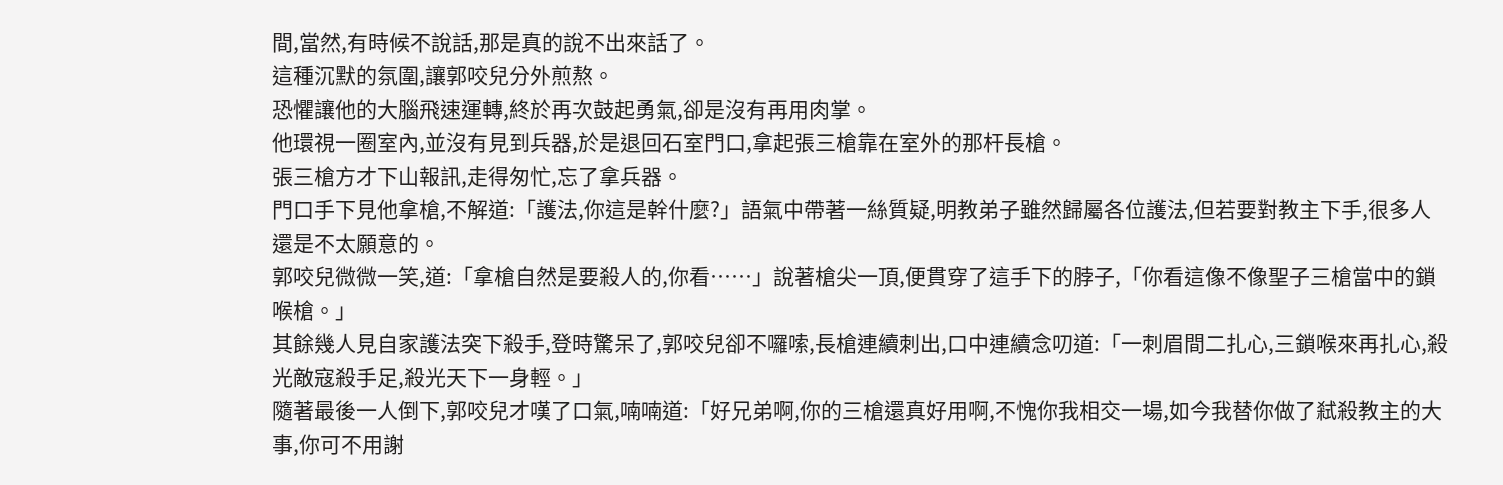間,當然,有時候不說話,那是真的說不出來話了。
這種沉默的氛圍,讓郭咬兒分外煎熬。
恐懼讓他的大腦飛速運轉,終於再次鼓起勇氣,卻是沒有再用肉掌。
他環視一圈室內,並沒有見到兵器,於是退回石室門口,拿起張三槍靠在室外的那杆長槍。
張三槍方才下山報訊,走得匆忙,忘了拿兵器。
門口手下見他拿槍,不解道:「護法,你這是幹什麼?」語氣中帶著一絲質疑,明教弟子雖然歸屬各位護法,但若要對教主下手,很多人還是不太願意的。
郭咬兒微微一笑,道:「拿槍自然是要殺人的,你看……」說著槍尖一頂,便貫穿了這手下的脖子,「你看這像不像聖子三槍當中的鎖喉槍。」
其餘幾人見自家護法突下殺手,登時驚呆了,郭咬兒卻不囉嗦,長槍連續刺出,口中連續念叨道:「一刺眉間二扎心,三鎖喉來再扎心,殺光敵寇殺手足,殺光天下一身輕。」
隨著最後一人倒下,郭咬兒才嘆了口氣,喃喃道:「好兄弟啊,你的三槍還真好用啊,不愧你我相交一場,如今我替你做了弒殺教主的大事,你可不用謝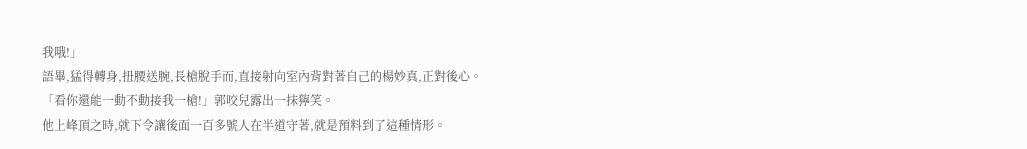我哦!」
語畢,猛得轉身,扭腰送腕,長槍脫手而,直接射向室內背對著自己的楊妙真,正對後心。
「看你還能一動不動接我一槍!」郭咬兒露出一抹獰笑。
他上峰頂之時,就下令讓後面一百多號人在半道守著,就是預料到了這種情形。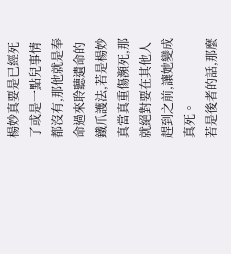楊妙真要是已經死了或是一點兒事情都沒有,那他就是奉命過來聆聽遺命的鐵爪護法,若是楊妙真當真重傷瀕死,那就絕對要在其他人趕到之前,讓她變成真死。
若是後者的話,那麼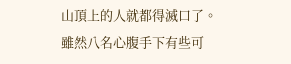山頂上的人就都得滅口了。
雖然八名心腹手下有些可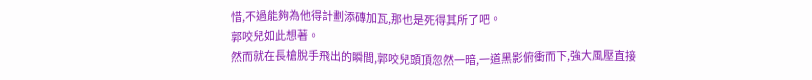惜,不過能夠為他得計劃添磚加瓦,那也是死得其所了吧。
郭咬兒如此想著。
然而就在長槍脫手飛出的瞬間,郭咬兒頭頂忽然一暗,一道黑影俯衝而下,強大風壓直接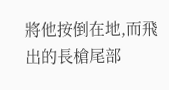將他按倒在地,而飛出的長槍尾部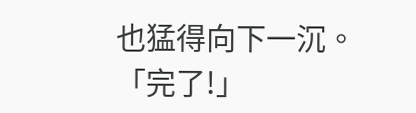也猛得向下一沉。
「完了!」